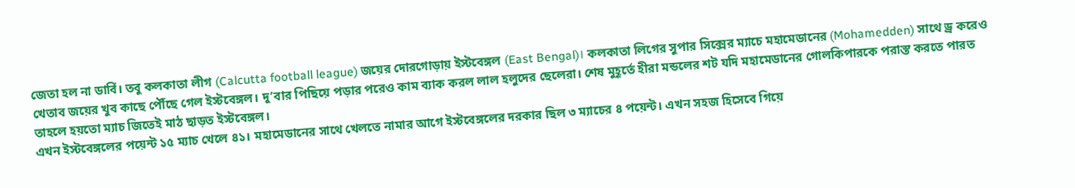জেতা হল না ডার্বি। তবু কলকাতা লীগ (Calcutta football league) জয়ের দোরগোড়ায় ইস্টবেঙ্গল (East Bengal)। কলকাতা লিগের সুপার সিক্সের ম্যাচে মহামেডানের (Mohamedden) সাথে ড্র করেও খেতাব জয়ের খুব কাছে পৌঁছে গেল ইস্টবেঙ্গল। দু’বার পিছিয়ে পড়ার পরেও কাম ব্যাক করল লাল হলুদের ছেলেরা। শেষ মুহূর্তে হীরা মন্ডলের শট যদি মহামেডানের গোলকিপারকে পরাস্ত করতে পারত তাহলে হয়তো ম্যাচ জিতেই মাঠ ছাড়ত ইস্টবেঙ্গল।
এখন ইস্টবেঙ্গলের পয়েন্ট ১৫ ম্যাচ খেলে ৪১। মহামেডানের সাথে খেলতে নামার আগে ইস্টবেঙ্গলের দরকার ছিল ৩ ম্যাচের ৪ পয়েন্ট। এখন সহজ হিসেবে গিয়ে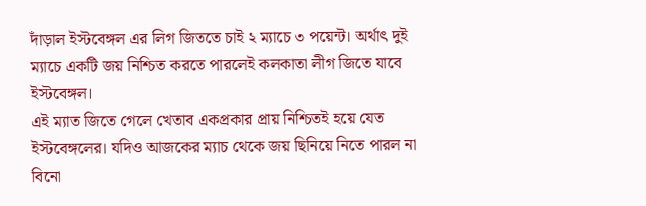দাঁড়াল ইস্টবেঙ্গল এর লিগ জিততে চাই ২ ম্যাচে ৩ পয়েন্ট। অর্থাৎ দুই ম্যাচে একটি জয় নিশ্চিত করতে পারলেই কলকাতা লীগ জিতে যাবে ইস্টবেঙ্গল।
এই ম্যাত জিতে গেলে খেতাব একপ্রকার প্রায় নিশ্চিতই হয়ে যেত ইস্টবেঙ্গলের। যদিও আজকের ম্যাচ থেকে জয় ছিনিয়ে নিতে পারল না বিনো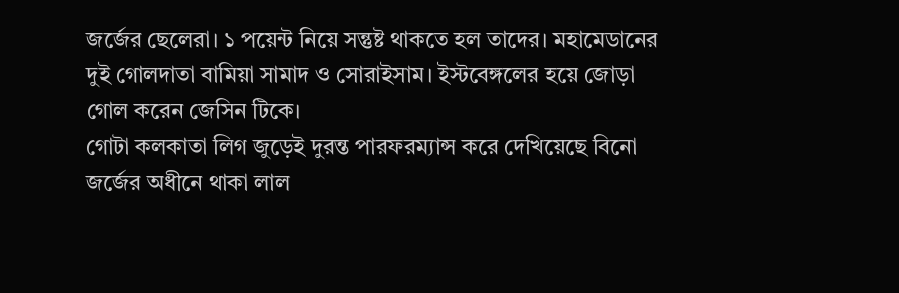জর্জের ছেলেরা। ১ পয়েন্ট নিয়ে সন্তুষ্ট থাকতে হল তাদের। মহামেডানের দুই গোলদাতা বামিয়া সামাদ ও সোরাইসাম। ইস্টবেঙ্গলের হয়ে জোড়া গোল করেন জেসিন টিকে।
গোটা কলকাতা লিগ জুড়েই দুরন্ত পারফরম্যান্স করে দেখিয়েছে বিনো জর্জের অধীনে থাকা লাল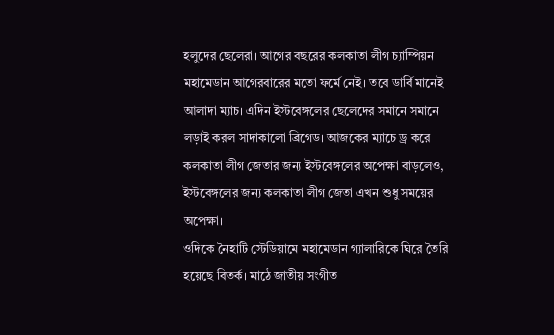হলুদের ছেলেরা। আগের বছরের কলকাতা লীগ চ্যাম্পিয়ন মহামেডান আগেরবারের মতো ফর্মে নেই। তবে ডার্বি মানেই আলাদা ম্যাচ। এদিন ইস্টবেঙ্গলের ছেলেদের সমানে সমানে লড়াই করল সাদাকালো ব্রিগেড। আজকের ম্যাচে ড্র করে কলকাতা লীগ জেতার জন্য ইস্টবেঙ্গলের অপেক্ষা বাড়লেও, ইস্টবেঙ্গলের জন্য কলকাতা লীগ জেতা এখন শুধু সময়ের অপেক্ষা।
ওদিকে নৈহাটি স্টেডিয়ামে মহামেডান গ্যালারিকে ঘিরে তৈরি হয়েছে বিতর্ক। মাঠে জাতীয় সংগীত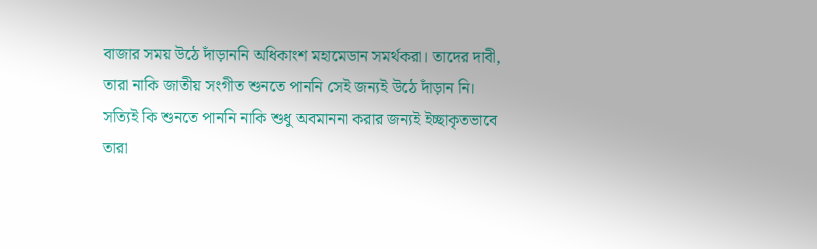বাজার সময় উঠে দাঁড়াননি অধিকাংশ মহামেডান সমর্থকরা। তাদের দাবী, তারা নাকি জাতীয় সংগীত শুনতে পাননি সেই জন্যই উঠে দাঁড়ান নি। সত্যিই কি শুনতে পাননি নাকি শুধু অবমাননা করার জন্যই ইচ্ছাকৃতভাবে তারা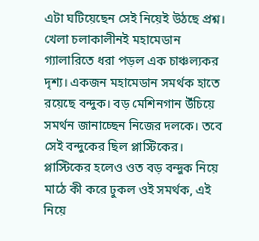এটা ঘটিয়েছেন সেই নিয়েই উঠছে প্রশ্ন।
খেলা চলাকালীনই মহামেডান গ্যালারিতে ধরা পড়ল এক চাঞ্চল্যকর দৃশ্য। একজন মহামেডান সমর্থক হাতে রয়েছে বন্দুক। বড় মেশিনগান উঁচিয়ে সমর্থন জানাচ্ছেন নিজের দলকে। তবে সেই বন্দুকের ছিল প্লাস্টিকের। প্লাস্টিকের হলেও ওত বড় বন্দুক নিয়ে মাঠে কী করে ঢুকল ওই সমর্থক, এই নিয়ে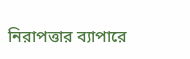নিরাপত্তার ব্যাপারে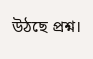উঠছে প্রশ্ন।